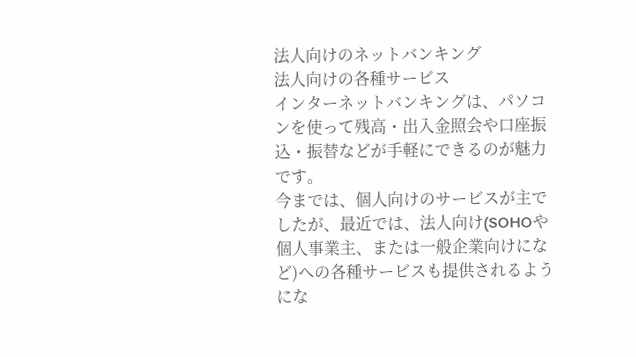法人向けのネットバンキング
法人向けの各種サービス
インターネットバンキングは、パソコンを使って残高・出入金照会や口座振込・振替などが手軽にできるのが魅力です。
今までは、個人向けのサービスが主でしたが、最近では、法人向け(SOHOや個人事業主、または一般企業向けになど)への各種サービスも提供されるようにな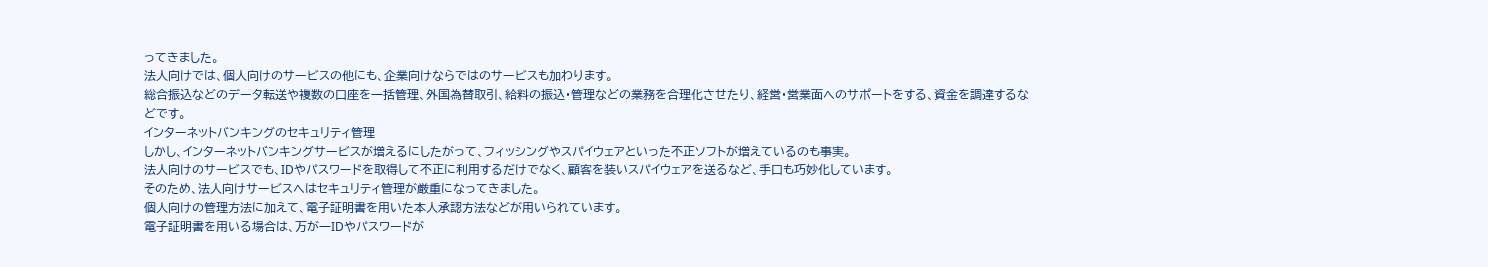ってきました。
法人向けでは、個人向けのサービスの他にも、企業向けならではのサービスも加わります。
総合振込などのデータ転送や複数の口座を一括管理、外国為替取引、給料の振込・管理などの業務を合理化させたり、経営・営業面へのサポートをする、資金を調達するなどです。
インターネットバンキングのセキュリティ管理
しかし、インターネットバンキングサービスが増えるにしたがって、フィッシングやスパイウェアといった不正ソフトが増えているのも事実。
法人向けのサービスでも、IDやパスワードを取得して不正に利用するだけでなく、顧客を装いスパイウェアを送るなど、手口も巧妙化しています。
そのため、法人向けサービスへはセキュリティ管理が厳重になってきました。
個人向けの管理方法に加えて、電子証明書を用いた本人承認方法などが用いられています。
電子証明書を用いる場合は、万が一IDやパスワードが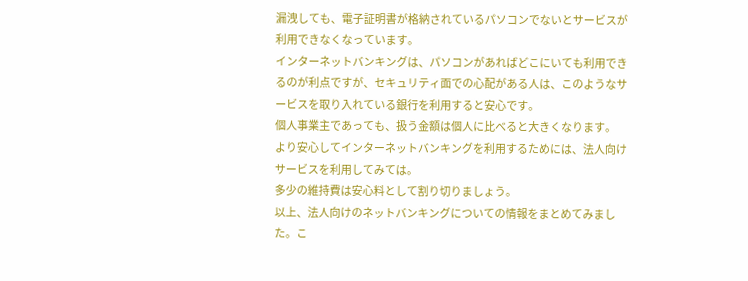漏洩しても、電子証明書が格納されているパソコンでないとサービスが利用できなくなっています。
インターネットバンキングは、パソコンがあればどこにいても利用できるのが利点ですが、セキュリティ面での心配がある人は、このようなサービスを取り入れている銀行を利用すると安心です。
個人事業主であっても、扱う金額は個人に比べると大きくなります。
より安心してインターネットバンキングを利用するためには、法人向けサービスを利用してみては。
多少の維持費は安心料として割り切りましょう。
以上、法人向けのネットバンキングについての情報をまとめてみました。こ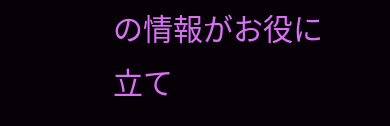の情報がお役に立て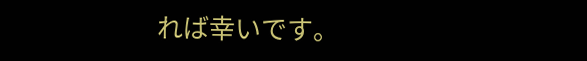れば幸いです。